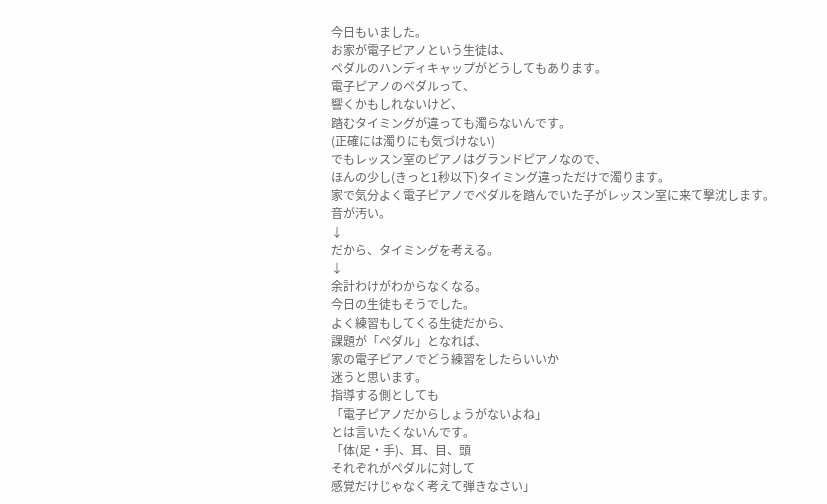今日もいました。
お家が電子ピアノという生徒は、
ペダルのハンディキャップがどうしてもあります。
電子ピアノのペダルって、
響くかもしれないけど、
踏むタイミングが違っても濁らないんです。
(正確には濁りにも気づけない)
でもレッスン室のピアノはグランドピアノなので、
ほんの少し(きっと1秒以下)タイミング違っただけで濁ります。
家で気分よく電子ピアノでペダルを踏んでいた子がレッスン室に来て撃沈します。
音が汚い。
↓
だから、タイミングを考える。
↓
余計わけがわからなくなる。
今日の生徒もそうでした。
よく練習もしてくる生徒だから、
課題が「ペダル」となれば、
家の電子ピアノでどう練習をしたらいいか
迷うと思います。
指導する側としても
「電子ピアノだからしょうがないよね」
とは言いたくないんです。
「体(足・手)、耳、目、頭
それぞれがペダルに対して
感覚だけじゃなく考えて弾きなさい」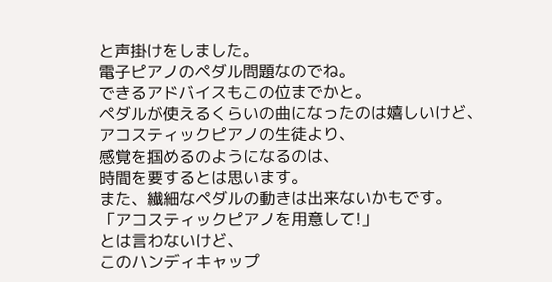と声掛けをしました。
電子ピアノのペダル問題なのでね。
できるアドバイスもこの位までかと。
ペダルが使えるくらいの曲になったのは嬉しいけど、
アコスティックピアノの生徒より、
感覚を掴めるのようになるのは、
時間を要するとは思います。
また、繊細なペダルの動きは出来ないかもです。
「アコスティックピアノを用意して!」
とは言わないけど、
このハンディキャップ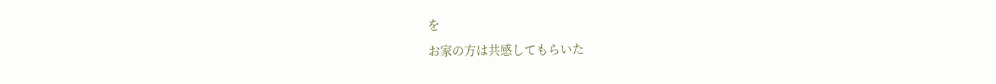を
お家の方は共感してもらいた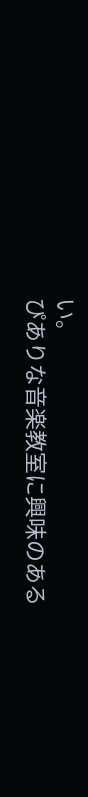い。
ぴありな音楽教室に興味のある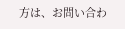方は、お問い合わ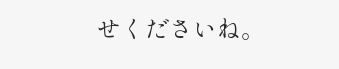せくださいね。